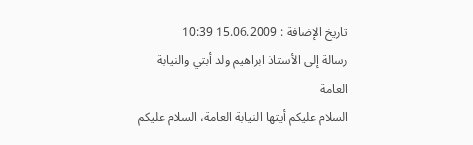تاريخ الإضافة : 15.06.2009 10:39
رسالة إلى الأستاذ ابراهيم ولد أبتي والنيابة العامة
السلام عليكم أيتها النيابة العامة، السلام عليكم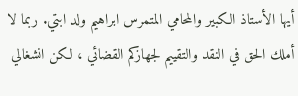أيها الأستاذ الكبير والمحامي المتمرس ابراهيم ولد ابتي. ربما لا أملك الحق في النقد والتقييم لجهازكم القضائي ، لكن انشغالي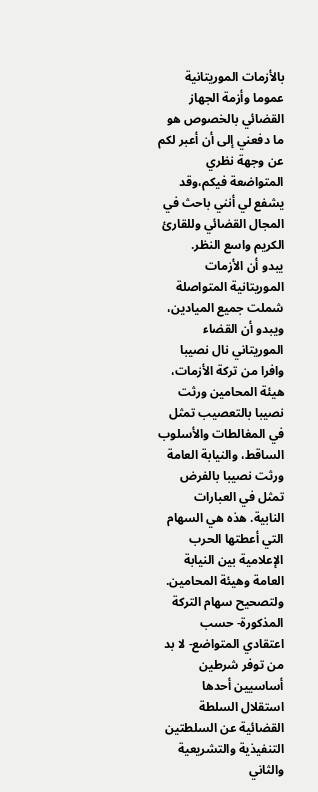بالأزمات الموريتانية عموما وأزمة الجهاز القضائي بالخصوص هو ما دفعني إلى أن أعبر لكم عن وجهة نظري المتواضعة فيكم،وقد يشفع لي أنني باحث في المجال القضائي وللقارئ الكريم واسع النظر.
يبدو أن الأزمات الموريتانية المتواصلة شملت جميع الميادين، ويبدو أن القضاء الموريتاني نال نصيبا وافرا من تركة الأزمات، هيئة المحامين ورثت نصيبا بالتعصيب تمثل في المغالطات والأسلوب الساقط، والنيابة العامة ورثت نصيبا بالفرض تمثل في العبارات النابية. هذه هي السهام التي أعطتها الحرب الإعلامية بين النيابة العامة وهيئة المحامين.
ولتصحيح سهام التركة المذكورة- حسب اعتقادي المتواضع- لا بد من توفر شرطين أساسيين أحدها استقلال السلطة القضائية عن السلطتين التنفيذية والتشريعية والثاني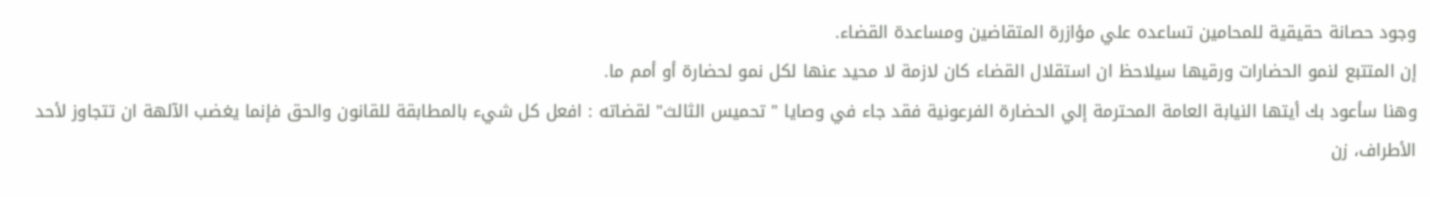وجود حصانة حقيقية للمحامين تساعده علي مؤازرة المتقاضين ومساعدة القضاء.
إن المتتبع لنمو الحضارات ورقيها سيلاحظ ان استقلال القضاء كان لازمة لا محيد عنها لكل نمو لحضارة أو أمم ما.
وهنا سأعود بك أيتها النيابة العامة المحترمة إلي الحضارة الفرعونية فقد جاء في وصايا " تحميس الثالث" لقضاته : افعل كل شيء بالمطابقة للقانون والحق فإنما يغضب الآلهة ان تتجاوز لأحد الأطراف، زن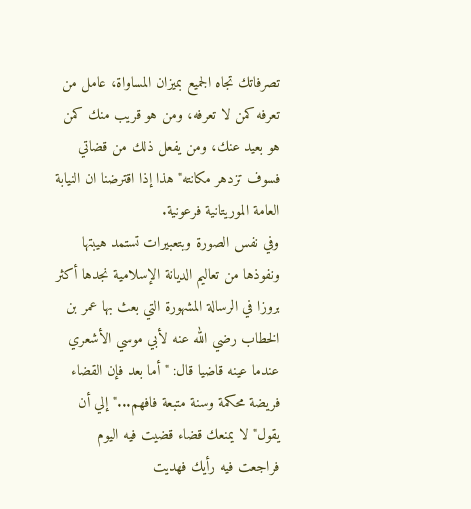تصرفاتك تجاه الجميع بميزان المساواة، عامل من تعرفه كمن لا تعرفه، ومن هو قريب منك كمن هو بعيد عنك، ومن يفعل ذلك من قضاتي فسوف تزدهر مكانته" هذا إذا اقترضنا ان النيابة العامة الموريتانية فرعونية.
وفي نفس الصورة وبتعبيرات تستمد هيبتها ونفوذها من تعاليم الديانة الإسلامية نجدها أكثر بروزا في الرسالة المشهورة التي بعث بها عمر بن الخطاب رضي الله عنه لأبي موسي الأشعري عندما عينه قاضيا قال: " أما بعد فإن القضاء فريضة محكمة وسنة متبعة فافهم..." إلي أن يقول" لا يمنعك قضاء قضيت فيه اليوم فراجعت فيه رأيك فهديت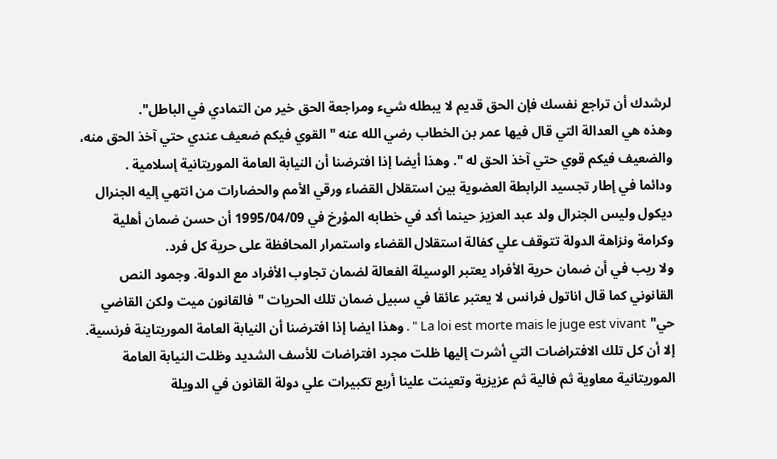لرشدك أن تراجع نفسك فإن الحق قديم لا يبطله شيء ومراجعة الحق خير من التمادي في الباطل".
وهذه هي العدالة التي قال فيها عمر بن الخطاب رضي الله عنه " القوي فيكم ضعيف عندي حتي آخذ الحق منه، والضعيف فيكم قوي حتي آخذ الحق له ". وهذا أيضا إذا افترضنا أن النيابة العامة الموريتانية إسلامية .
ودائما في إطار تجسيد الرابطة العضوية بين استقلال القضاء ورقي الأمم والحضارات من انتهي إليه الجنرال ديكول وليس الجنرال ولد عبد العزيز حينما أكد في خطابه المؤرخ في 1995/04/09 أن حسن ضمان أهلية وكرامة ونزاهة الدولة تتوقف علي كفالة استقلال القضاء واستمرار المحافظة على حرية كل فرد.
ولا ريب في أن ضمان حرية الأفراد يعتبر الوسيلة الفعالة لضمان تجاوب الأفراد مع الدولة. وجمود النص القانوني كما قال اناتول فرانس لا يعتبر عائقا في سبيل ضمان تلك الحريات "فالقانون ميت ولكن القاضي حي" La loi est morte mais le juge est vivant " . وهذا ايضا إذا افترضنا أن النيابة العامة الموريتاينة فرنسية.
إلا أن كل تلك الافتراضات التي أشرت إليها ظلت مجرد افتراضات للأسف الشديد وظلت النيابة العامة الموريتانية معاوية ثم فالية ثم عزيزية وتعينت علينا أربع تكبيرات علي دولة القانون في الدويلة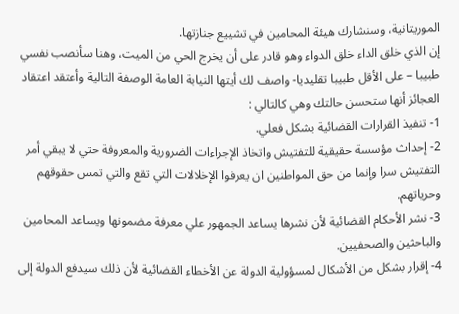الموريتانية، وسنشارك هيئة المحامين في تشييع جنازتها.
إن الذي خلق الداء خلق الدواء وهو قادر على أن يخرج الحي من الميت، وهنا سأنصب نفسي طبيبا – على الأقل طبيبا تقليديا- واصف لك أيتها النيابة العامة الوصفة التالية وأعتقد اعتقاد العجائز أنها ستحسن حالتك وهي كالتالي :
1- تنفيذ القرارات القضائية بشكل فعلي.
2- إحداث مؤسسة حقيقية للتفتيش واتخاذ الإجراءات الضرورية والمعروفة حتي لا يبقي أمر التفتيش سرا وإنما من حق المواطنين ان يعرفوا الإخلالات التي تقع والتي تمس حقوقهم وحرياتهم.
3- نشر الأحكام القضائية لأن نشرها يساعد الجمهور علي معرفة مضمونها ويساعد المحامين والباحثين والصحفيين.
4- إقرار بشكل من الأشكال لمسؤولية الدولة عن الأخطاء القضائية لأن ذلك سيدفع الدولة إلى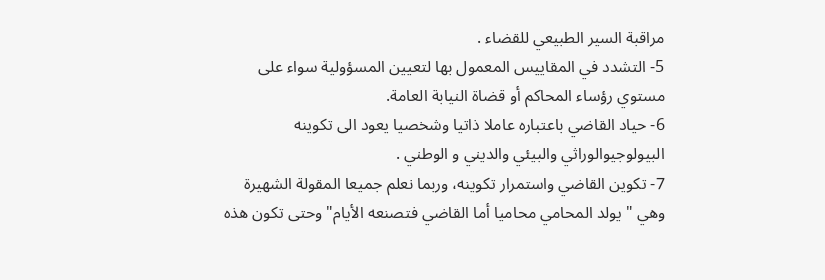مراقبة السير الطبيعي للقضاء .
5- التشدد في المقاييس المعمول بها لتعيين المسؤولية سواء على مستوي رؤساء المحاكم أو قضاة النيابة العامة.
6- حياد القاضي باعتباره عاملا ذاتيا وشخصيا يعود الى تكوينه البيولوجيوالوراثي والبيئي والديني و الوطني .
7- تكوين القاضي واستمرار تكوينه، وربما نعلم جميعا المقولة الشهيرة وهي " يولد المحامي محاميا أما القاضي فتصنعه الأيام" وحتى تكون هذه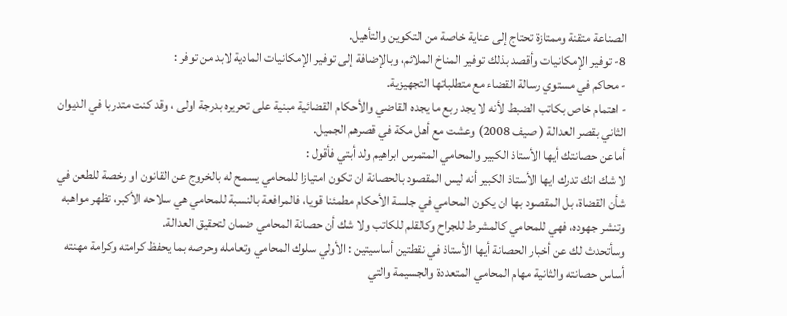الصناعة متقنة وممتازة تحتاج إلى عناية خاصة من التكوين والتأهيل.
8- توفير الإمكانيات وأقصد بذلك توفير المناخ الملائم، وبالإضافة إلى توفير الإمكانيات المادية لابد من توفر :
- محاكم في مستوي رسالة القضاء مع متطلباتها التجهيزية.
- اهتمام خاص بكاتب الضبط لأنه لا يجد ربع ما يجده القاضي والأحكام القضائية مبنية على تحريره بدرجة اولى ، وقد كنت متدربا في الديوان الثاني بقصر العدالة ( صيف 2008) وعشت مع أهل مكة في قصرهم الجميل.
أماعن حصانتك أيها الأستاذ الكبير والمحامي المتمرس ابراهيم ولد أبتي فأقول :
لا شك انك تدرك ايها الأستاذ الكبير أنه ليس المقصود بالحصانة ان تكون امتيازا للمحامي يسمح له بالخروج عن القانون او رخصة للطعن في شأن القضاة، بل المقصود بها ان يكون المحامي في جلسة الأحكام مطمئنا قويا، فالمرافعة بالنسبة للمحامي هي سلاحه الأكبر، تظهر مواهبه وتنشر جهوده، فهي للمحامي كالمشرط للجراح وكالقلم للكاتب ولا شك أن حصانة المحامي ضمان لتحقيق العدالة.
وسأتحدث لك عن أخبار الحصانة أيها الأستاذ في نقطتين أساسيتين : الأولي سلوك المحامي وتعامله وحرصه بما يحفظ كرامته وكرامة مهنته أساس حصانته والثانية مهام المحامي المتعددة والجسيمة والتي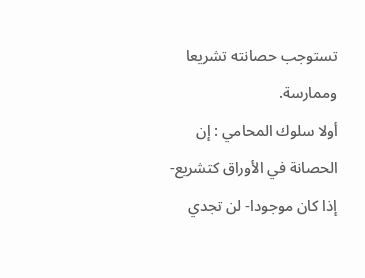تستوجب حصانته تشريعا وممارسة.
أولا سلوك المحامي : إن الحصانة في الأوراق كتشريع- إذا كان موجودا- لن تجدي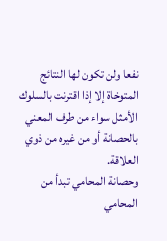نفعا ولن تكون لها النتائج المتوخاة إلا إذا اقترنت بالسلوك الأمثل سواء من طرف المعني بالحصانة أو من غيره من ذوي العلاقة.
وحصانة المحامي تبدأ من المحامي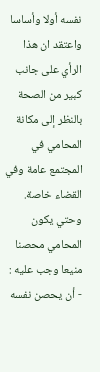نفسه أولا وأساسا واعتقد ان هذا الرأي على جانب كبير من الصحة بالنظر إلى مكانة المحامي في المجتمع عامة وفي القضاء خاصة.
وحتي يكون المحامي محصنا منيعا وجب عليه :
- أن يحصن نفسه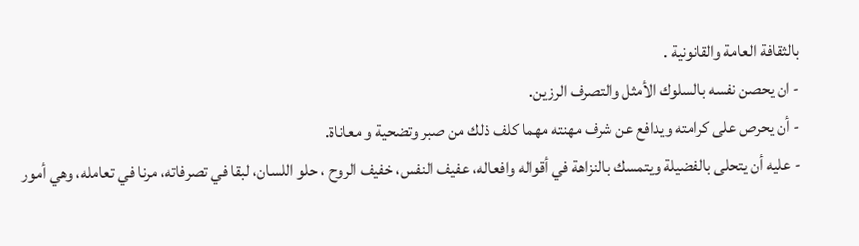بالثقافة العامة والقانونية .
- ان يحصن نفسه بالسلوك الأمثل والتصرف الرزين.
- أن يحرص على كرامته ويدافع عن شرف مهنته مهما كلف ذلك من صبر وتضحية و معاناة.
- عليه أن يتحلى بالفضيلة ويتمسك بالنزاهة في أقواله وافعاله، عفيف النفس، خفيف الروح ، حلو اللسان، لبقا في تصرفاته، مرنا في تعامله، وهي أمور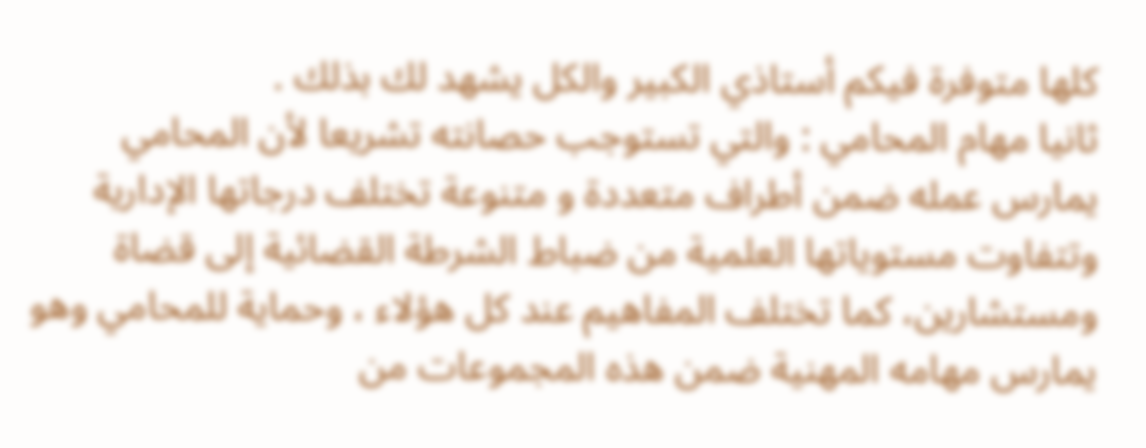كلها متوفرة فيكم أستاذي الكبير والكل يشهد لك بذلك .
ثانيا مهام المحامي : والتي تستوجب حصانته تشريعا لأن المحامي يمارس عمله ضمن أطراف متعددة و متنوعة تختلف درجاتها الإدارية وتتفاوت مستوياتها العلمية من ضباط الشرطة القضائية إلى قضاة ومستشارين، كما تختلف المفاهيم عند كل هؤلاء ، وحماية للمحامي وهو يمارس مهامه المهنية ضمن هذه المجموعات من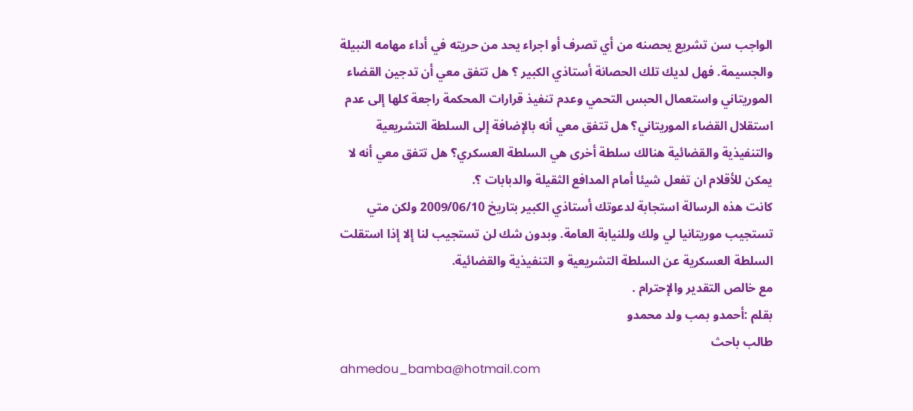الواجب سن تشريع يحصنه من أي تصرف أو اجراء يحد من حريته في أداء مهامه النبيلة والجسيمة. فهل لديك تلك الحصانة أستاذي الكبير ؟ هل تتفق معي أن تدجين القضاء الموريتاني واستعمال الحبس التحمي وعدم تنفيذ قرارات المحكمة راجعة كلها إلى عدم استقلال القضاء الموريتاني؟ هل تتفق معي أنه بالإضافة إلى السلطة التشريعية والتنفيذية والقضائية هنالك سلطة أخرى هي السلطة العسكري؟ هل تتفق معي أنه لا يمكن للأقلام ان تفعل شيئا أمام المدافع الثقيلة والدبابات ؟.
كانت هذه الرسالة استجابة لدعوتك أستاذي الكبير بتاريخ 2009/06/10 ولكن متي تستجيب موريتانيا لي ولك وللنيابة العامة. وبدون شك لن تستجيب لنا إلا إذا استقلت السلطة العسكرية عن السلطة التشريعية و التنفيذية والقضائية.
مع خالص التقدير والإحترام .
بقلم :أحمدو بمب ولد محمدو
طالب باحث
ahmedou_bamba@hotmail.com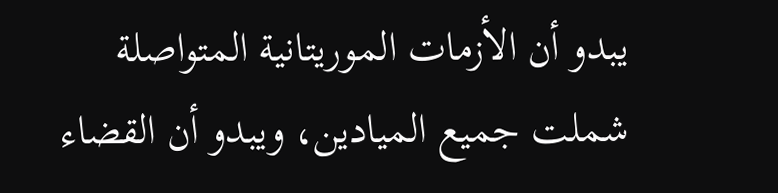يبدو أن الأزمات الموريتانية المتواصلة شملت جميع الميادين، ويبدو أن القضاء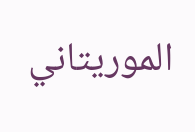الموريتاني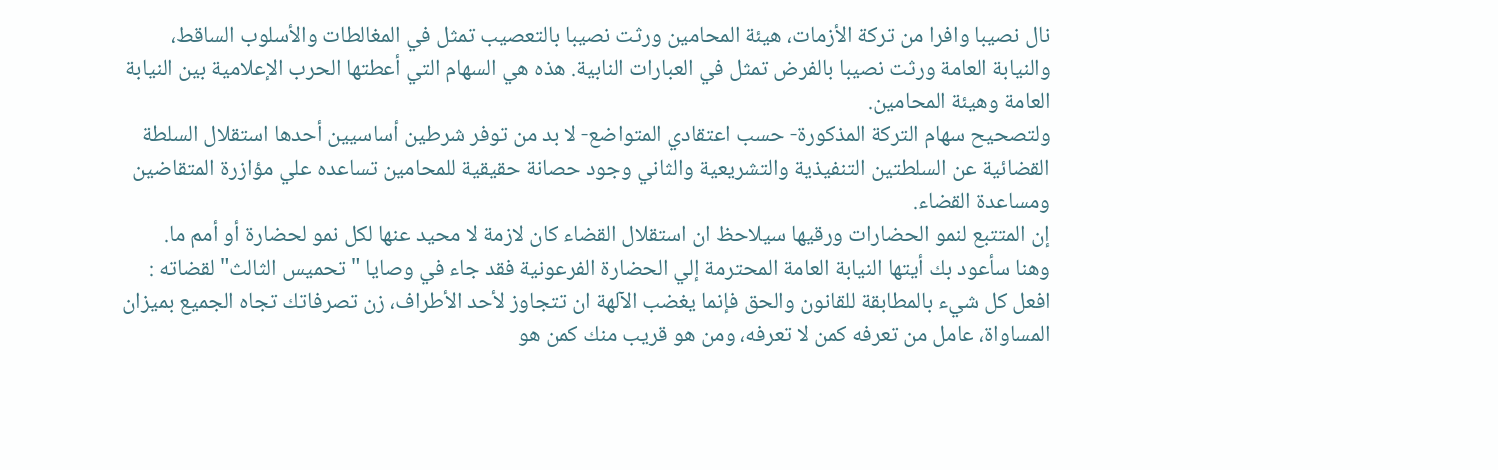نال نصيبا وافرا من تركة الأزمات، هيئة المحامين ورثت نصيبا بالتعصيب تمثل في المغالطات والأسلوب الساقط، والنيابة العامة ورثت نصيبا بالفرض تمثل في العبارات النابية. هذه هي السهام التي أعطتها الحرب الإعلامية بين النيابة العامة وهيئة المحامين.
ولتصحيح سهام التركة المذكورة- حسب اعتقادي المتواضع- لا بد من توفر شرطين أساسيين أحدها استقلال السلطة القضائية عن السلطتين التنفيذية والتشريعية والثاني وجود حصانة حقيقية للمحامين تساعده علي مؤازرة المتقاضين ومساعدة القضاء.
إن المتتبع لنمو الحضارات ورقيها سيلاحظ ان استقلال القضاء كان لازمة لا محيد عنها لكل نمو لحضارة أو أمم ما.
وهنا سأعود بك أيتها النيابة العامة المحترمة إلي الحضارة الفرعونية فقد جاء في وصايا " تحميس الثالث" لقضاته : افعل كل شيء بالمطابقة للقانون والحق فإنما يغضب الآلهة ان تتجاوز لأحد الأطراف، زن تصرفاتك تجاه الجميع بميزان المساواة، عامل من تعرفه كمن لا تعرفه، ومن هو قريب منك كمن هو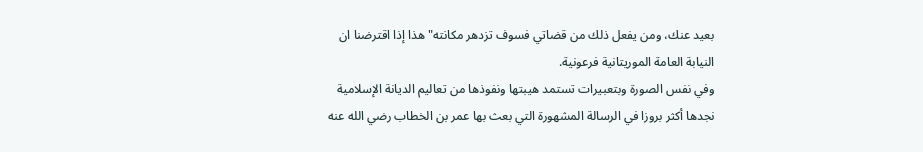بعيد عنك، ومن يفعل ذلك من قضاتي فسوف تزدهر مكانته" هذا إذا اقترضنا ان النيابة العامة الموريتانية فرعونية.
وفي نفس الصورة وبتعبيرات تستمد هيبتها ونفوذها من تعاليم الديانة الإسلامية نجدها أكثر بروزا في الرسالة المشهورة التي بعث بها عمر بن الخطاب رضي الله عنه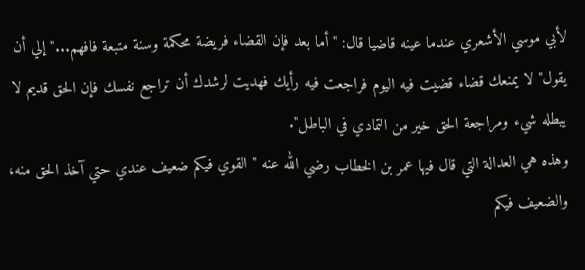لأبي موسي الأشعري عندما عينه قاضيا قال: " أما بعد فإن القضاء فريضة محكمة وسنة متبعة فافهم..." إلي أن يقول" لا يمنعك قضاء قضيت فيه اليوم فراجعت فيه رأيك فهديت لرشدك أن تراجع نفسك فإن الحق قديم لا يبطله شيء ومراجعة الحق خير من التمادي في الباطل".
وهذه هي العدالة التي قال فيها عمر بن الخطاب رضي الله عنه " القوي فيكم ضعيف عندي حتي آخذ الحق منه، والضعيف فيكم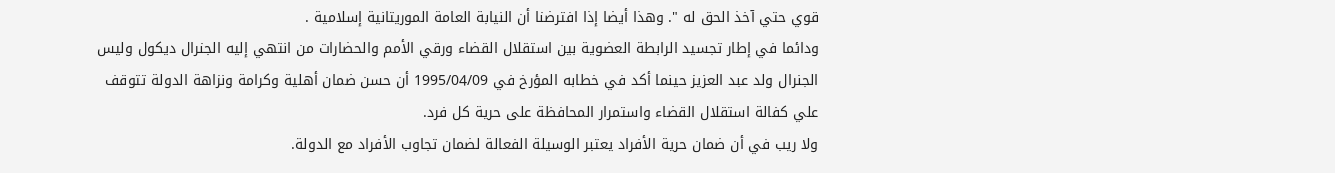قوي حتي آخذ الحق له ". وهذا أيضا إذا افترضنا أن النيابة العامة الموريتانية إسلامية .
ودائما في إطار تجسيد الرابطة العضوية بين استقلال القضاء ورقي الأمم والحضارات من انتهي إليه الجنرال ديكول وليس الجنرال ولد عبد العزيز حينما أكد في خطابه المؤرخ في 1995/04/09 أن حسن ضمان أهلية وكرامة ونزاهة الدولة تتوقف علي كفالة استقلال القضاء واستمرار المحافظة على حرية كل فرد.
ولا ريب في أن ضمان حرية الأفراد يعتبر الوسيلة الفعالة لضمان تجاوب الأفراد مع الدولة.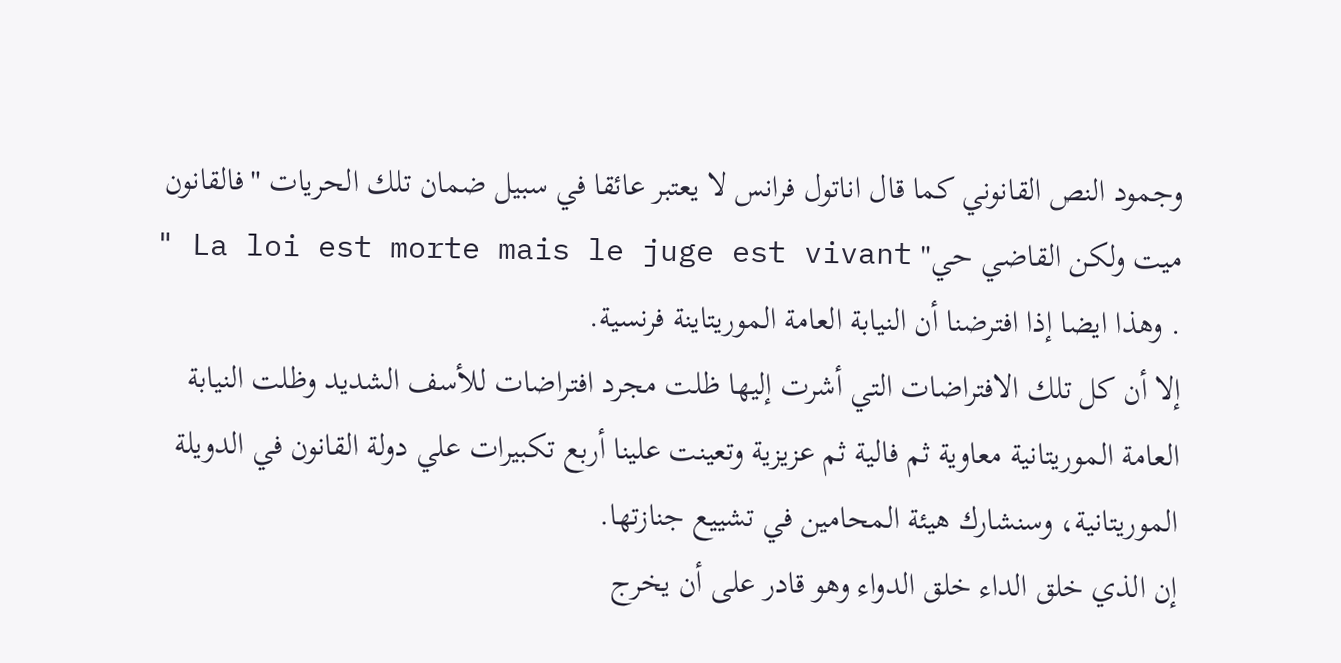وجمود النص القانوني كما قال اناتول فرانس لا يعتبر عائقا في سبيل ضمان تلك الحريات "فالقانون ميت ولكن القاضي حي" La loi est morte mais le juge est vivant " . وهذا ايضا إذا افترضنا أن النيابة العامة الموريتاينة فرنسية.
إلا أن كل تلك الافتراضات التي أشرت إليها ظلت مجرد افتراضات للأسف الشديد وظلت النيابة العامة الموريتانية معاوية ثم فالية ثم عزيزية وتعينت علينا أربع تكبيرات علي دولة القانون في الدويلة الموريتانية، وسنشارك هيئة المحامين في تشييع جنازتها.
إن الذي خلق الداء خلق الدواء وهو قادر على أن يخرج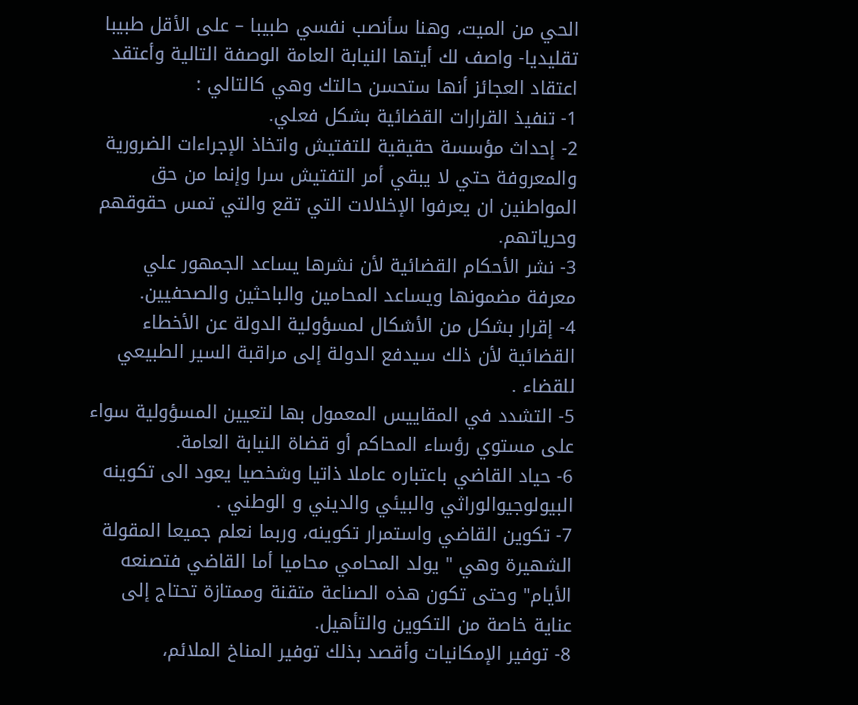الحي من الميت، وهنا سأنصب نفسي طبيبا – على الأقل طبيبا تقليديا- واصف لك أيتها النيابة العامة الوصفة التالية وأعتقد اعتقاد العجائز أنها ستحسن حالتك وهي كالتالي :
1- تنفيذ القرارات القضائية بشكل فعلي.
2- إحداث مؤسسة حقيقية للتفتيش واتخاذ الإجراءات الضرورية والمعروفة حتي لا يبقي أمر التفتيش سرا وإنما من حق المواطنين ان يعرفوا الإخلالات التي تقع والتي تمس حقوقهم وحرياتهم.
3- نشر الأحكام القضائية لأن نشرها يساعد الجمهور علي معرفة مضمونها ويساعد المحامين والباحثين والصحفيين.
4- إقرار بشكل من الأشكال لمسؤولية الدولة عن الأخطاء القضائية لأن ذلك سيدفع الدولة إلى مراقبة السير الطبيعي للقضاء .
5- التشدد في المقاييس المعمول بها لتعيين المسؤولية سواء على مستوي رؤساء المحاكم أو قضاة النيابة العامة.
6- حياد القاضي باعتباره عاملا ذاتيا وشخصيا يعود الى تكوينه البيولوجيوالوراثي والبيئي والديني و الوطني .
7- تكوين القاضي واستمرار تكوينه، وربما نعلم جميعا المقولة الشهيرة وهي " يولد المحامي محاميا أما القاضي فتصنعه الأيام" وحتى تكون هذه الصناعة متقنة وممتازة تحتاج إلى عناية خاصة من التكوين والتأهيل.
8- توفير الإمكانيات وأقصد بذلك توفير المناخ الملائم،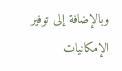وبالإضافة إلى توفير الإمكانيات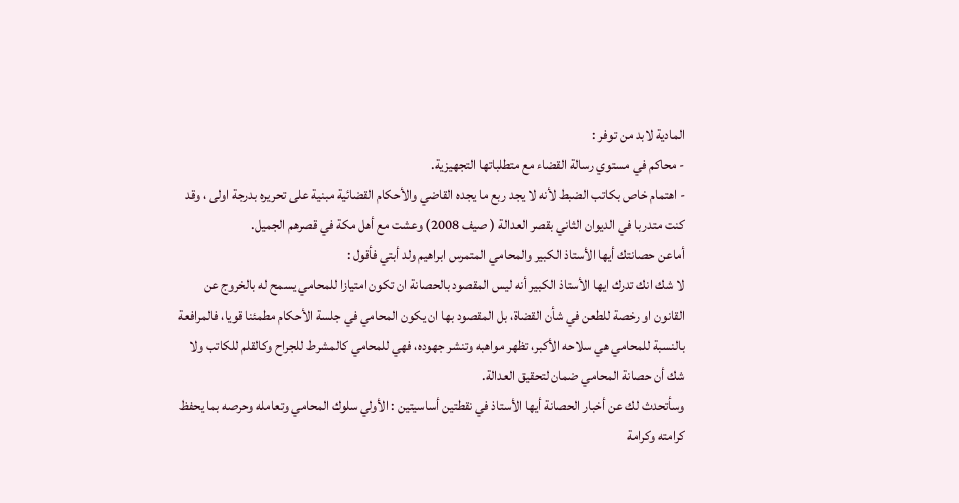المادية لابد من توفر :
- محاكم في مستوي رسالة القضاء مع متطلباتها التجهيزية.
- اهتمام خاص بكاتب الضبط لأنه لا يجد ربع ما يجده القاضي والأحكام القضائية مبنية على تحريره بدرجة اولى ، وقد كنت متدربا في الديوان الثاني بقصر العدالة ( صيف 2008) وعشت مع أهل مكة في قصرهم الجميل.
أماعن حصانتك أيها الأستاذ الكبير والمحامي المتمرس ابراهيم ولد أبتي فأقول :
لا شك انك تدرك ايها الأستاذ الكبير أنه ليس المقصود بالحصانة ان تكون امتيازا للمحامي يسمح له بالخروج عن القانون او رخصة للطعن في شأن القضاة، بل المقصود بها ان يكون المحامي في جلسة الأحكام مطمئنا قويا، فالمرافعة بالنسبة للمحامي هي سلاحه الأكبر، تظهر مواهبه وتنشر جهوده، فهي للمحامي كالمشرط للجراح وكالقلم للكاتب ولا شك أن حصانة المحامي ضمان لتحقيق العدالة.
وسأتحدث لك عن أخبار الحصانة أيها الأستاذ في نقطتين أساسيتين : الأولي سلوك المحامي وتعامله وحرصه بما يحفظ كرامته وكرامة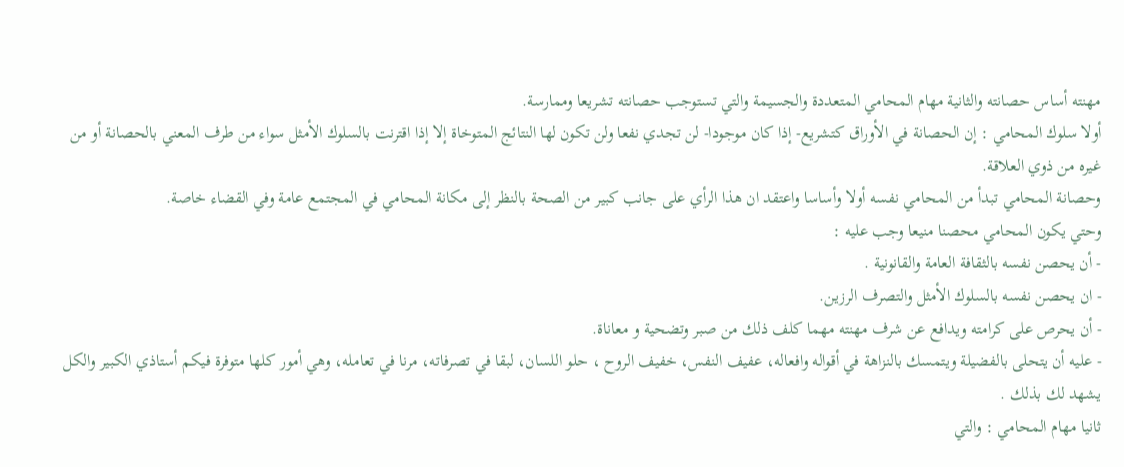مهنته أساس حصانته والثانية مهام المحامي المتعددة والجسيمة والتي تستوجب حصانته تشريعا وممارسة.
أولا سلوك المحامي : إن الحصانة في الأوراق كتشريع- إذا كان موجودا- لن تجدي نفعا ولن تكون لها النتائج المتوخاة إلا إذا اقترنت بالسلوك الأمثل سواء من طرف المعني بالحصانة أو من غيره من ذوي العلاقة.
وحصانة المحامي تبدأ من المحامي نفسه أولا وأساسا واعتقد ان هذا الرأي على جانب كبير من الصحة بالنظر إلى مكانة المحامي في المجتمع عامة وفي القضاء خاصة.
وحتي يكون المحامي محصنا منيعا وجب عليه :
- أن يحصن نفسه بالثقافة العامة والقانونية .
- ان يحصن نفسه بالسلوك الأمثل والتصرف الرزين.
- أن يحرص على كرامته ويدافع عن شرف مهنته مهما كلف ذلك من صبر وتضحية و معاناة.
- عليه أن يتحلى بالفضيلة ويتمسك بالنزاهة في أقواله وافعاله، عفيف النفس، خفيف الروح ، حلو اللسان، لبقا في تصرفاته، مرنا في تعامله، وهي أمور كلها متوفرة فيكم أستاذي الكبير والكل يشهد لك بذلك .
ثانيا مهام المحامي : والتي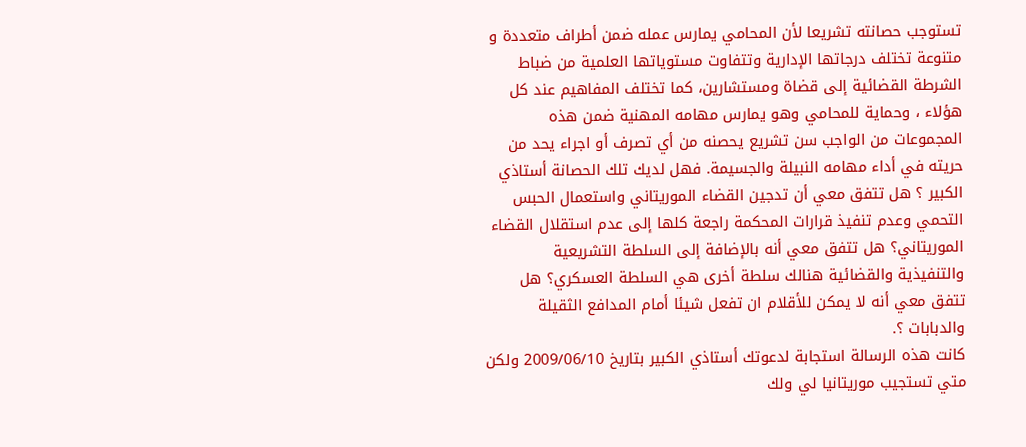تستوجب حصانته تشريعا لأن المحامي يمارس عمله ضمن أطراف متعددة و متنوعة تختلف درجاتها الإدارية وتتفاوت مستوياتها العلمية من ضباط الشرطة القضائية إلى قضاة ومستشارين، كما تختلف المفاهيم عند كل هؤلاء ، وحماية للمحامي وهو يمارس مهامه المهنية ضمن هذه المجموعات من الواجب سن تشريع يحصنه من أي تصرف أو اجراء يحد من حريته في أداء مهامه النبيلة والجسيمة. فهل لديك تلك الحصانة أستاذي الكبير ؟ هل تتفق معي أن تدجين القضاء الموريتاني واستعمال الحبس التحمي وعدم تنفيذ قرارات المحكمة راجعة كلها إلى عدم استقلال القضاء الموريتاني؟ هل تتفق معي أنه بالإضافة إلى السلطة التشريعية والتنفيذية والقضائية هنالك سلطة أخرى هي السلطة العسكري؟ هل تتفق معي أنه لا يمكن للأقلام ان تفعل شيئا أمام المدافع الثقيلة والدبابات ؟.
كانت هذه الرسالة استجابة لدعوتك أستاذي الكبير بتاريخ 2009/06/10 ولكن متي تستجيب موريتانيا لي ولك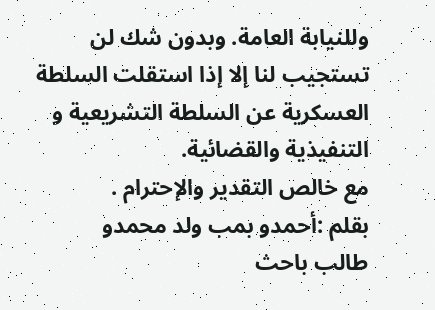وللنيابة العامة. وبدون شك لن تستجيب لنا إلا إذا استقلت السلطة العسكرية عن السلطة التشريعية و التنفيذية والقضائية.
مع خالص التقدير والإحترام .
بقلم :أحمدو بمب ولد محمدو
طالب باحث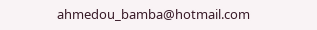ahmedou_bamba@hotmail.com